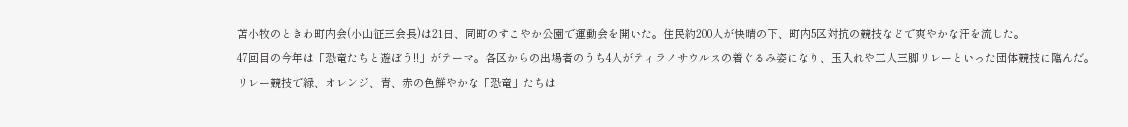苫小牧のときわ町内会(小山征三会長)は21日、同町のすこやか公園で運動会を開いた。住民約200人が快晴の下、町内5区対抗の競技などで爽やかな汗を流した。
47回目の今年は「恐竜たちと遊ぼう!!」がテーマ。各区からの出場者のうち4人がティラノサウルスの着ぐるみ姿になり、玉入れや二人三脚リレーといった団体競技に臨んだ。
リレー競技で緑、オレンジ、青、赤の色鮮やかな「恐竜」たちは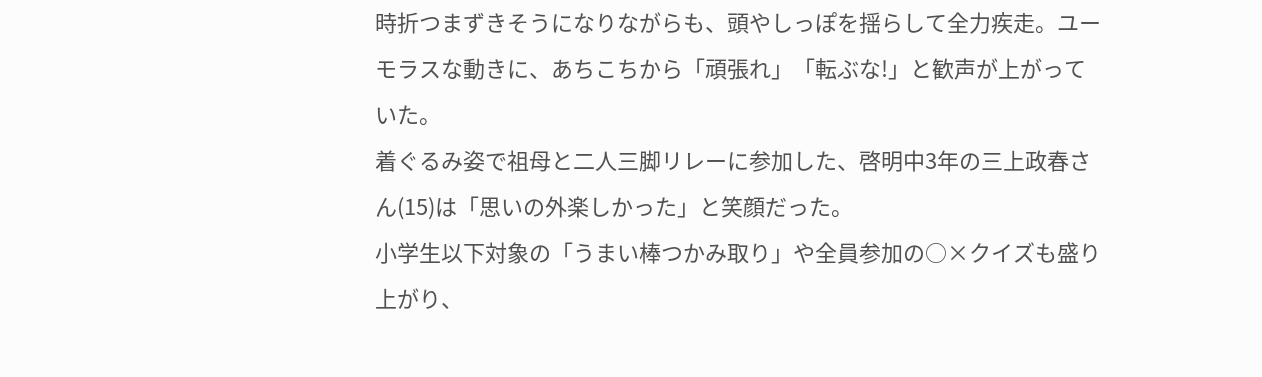時折つまずきそうになりながらも、頭やしっぽを揺らして全力疾走。ユーモラスな動きに、あちこちから「頑張れ」「転ぶな!」と歓声が上がっていた。
着ぐるみ姿で祖母と二人三脚リレーに参加した、啓明中3年の三上政春さん(15)は「思いの外楽しかった」と笑顔だった。
小学生以下対象の「うまい棒つかみ取り」や全員参加の○×クイズも盛り上がり、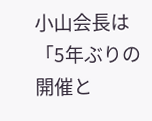小山会長は「5年ぶりの開催と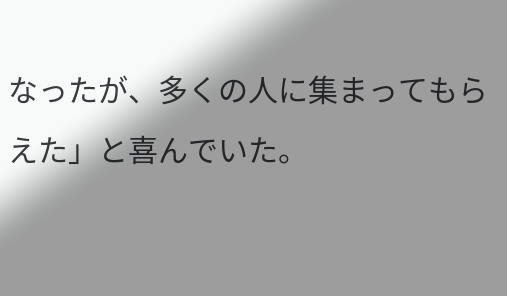なったが、多くの人に集まってもらえた」と喜んでいた。